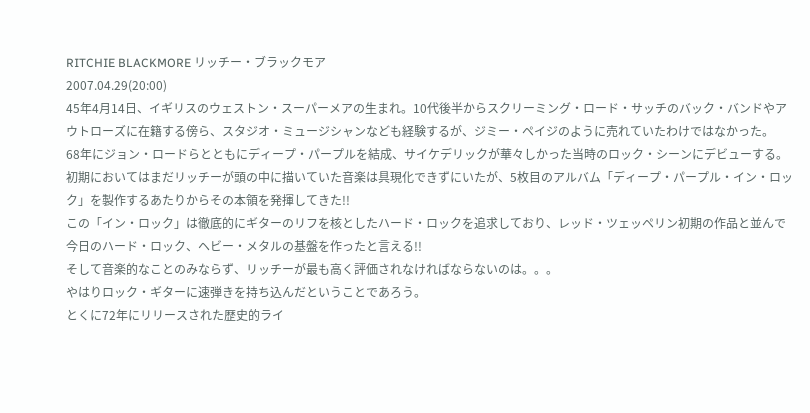RITCHIE BLACKMORE リッチー・ブラックモア
2007.04.29(20:00)
45年4月14日、イギリスのウェストン・スーパーメアの生まれ。10代後半からスクリーミング・ロード・サッチのバック・バンドやアウトローズに在籍する傍ら、スタジオ・ミュージシャンなども経験するが、ジミー・ペイジのように売れていたわけではなかった。
68年にジョン・ロードらとともにディープ・パープルを結成、サイケデリックが華々しかった当時のロック・シーンにデビューする。
初期においてはまだリッチーが頭の中に描いていた音楽は具現化できずにいたが、5枚目のアルバム「ディープ・パープル・イン・ロック」を製作するあたりからその本領を発揮してきた!!
この「イン・ロック」は徹底的にギターのリフを核としたハード・ロックを追求しており、レッド・ツェッペリン初期の作品と並んで今日のハード・ロック、ヘビー・メタルの基盤を作ったと言える!!
そして音楽的なことのみならず、リッチーが最も高く評価されなければならないのは。。。
やはりロック・ギターに速弾きを持ち込んだということであろう。
とくに72年にリリースされた歴史的ライ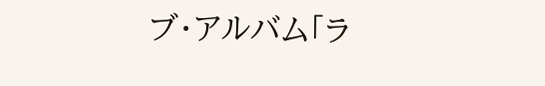ブ・アルバム「ラ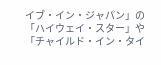イブ・イン・ジャパン」の「ハイウェイ・スター」や「チャイルド・イン・タイ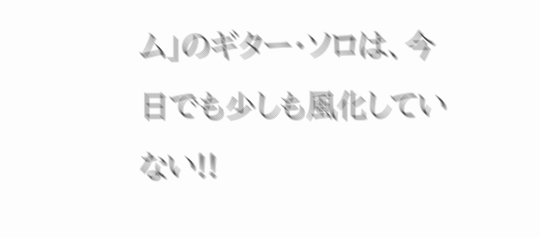ム」のギター・ソロは、今日でも少しも風化していない!!